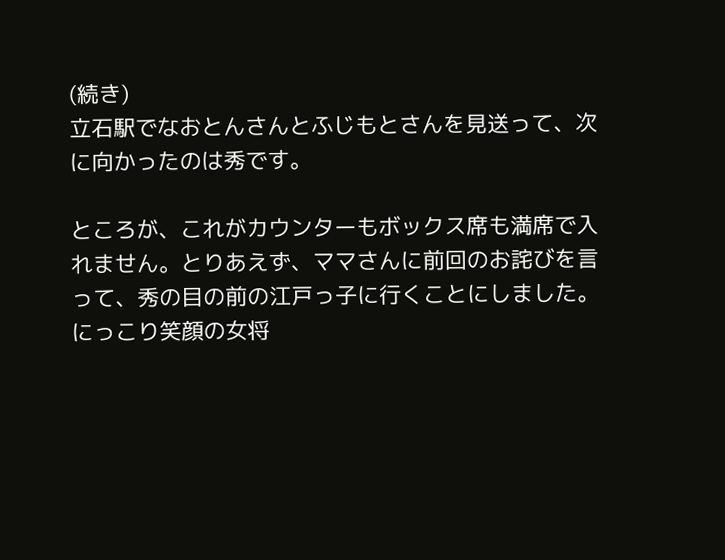(続き)
立石駅でなおとんさんとふじもとさんを見送って、次に向かったのは秀です。

ところが、これがカウンターもボックス席も満席で入れません。とりあえず、ママさんに前回のお詫びを言って、秀の目の前の江戸っ子に行くことにしました。にっこり笑顔の女将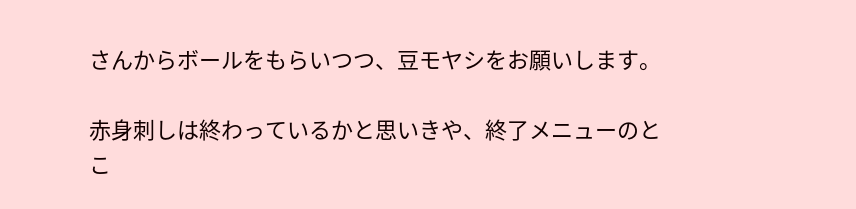さんからボールをもらいつつ、豆モヤシをお願いします。

赤身刺しは終わっているかと思いきや、終了メニューのとこ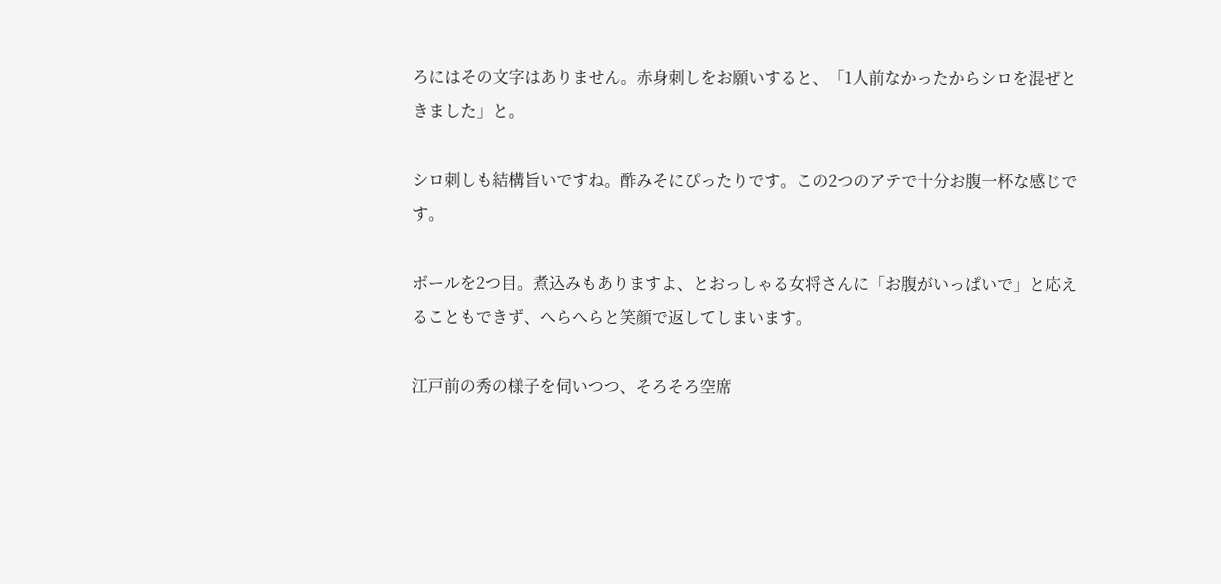ろにはその文字はありません。赤身刺しをお願いすると、「1人前なかったからシロを混ぜときました」と。

シロ刺しも結構旨いですね。酢みそにぴったりです。この2つのアテで十分お腹一杯な感じです。

ボールを2つ目。煮込みもありますよ、とおっしゃる女将さんに「お腹がいっぱいで」と応えることもできず、へらへらと笑顔で返してしまいます。

江戸前の秀の様子を伺いつつ、そろそろ空席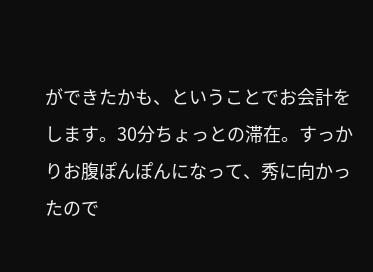ができたかも、ということでお会計をします。30分ちょっとの滞在。すっかりお腹ぽんぽんになって、秀に向かったので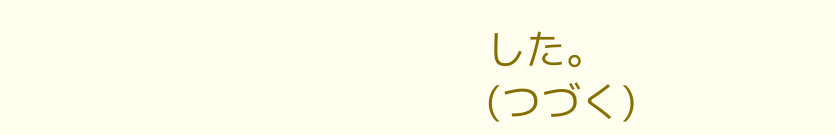した。
(つづく)